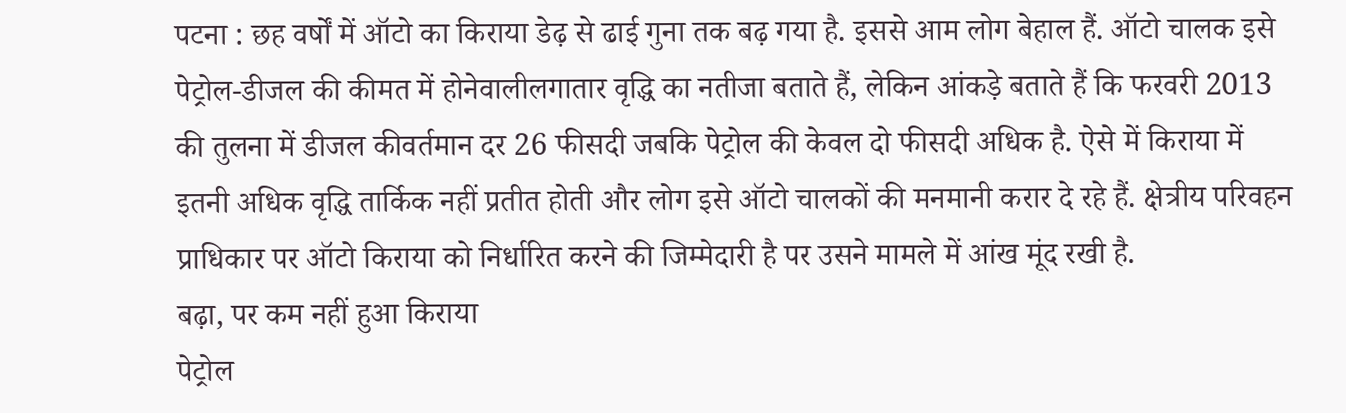पटना : छह वर्षों में ऑटो का किराया डेढ़ से ढाई गुना तक बढ़ गया है. इससे आम लोग बेहाल हैं. ऑटो चालक इसे पेट्रोल-डीजल की कीमत में होनेवालीलगातार वृद्धि का नतीजा बताते हैं, लेकिन आंकड़े बताते हैं कि फरवरी 2013 की तुलना में डीजल कीवर्तमान दर 26 फीसदी जबकि पेट्रोल की केवल दो फीसदी अधिक है. ऐसे में किराया में इतनी अधिक वृद्धि तार्किक नहीं प्रतीत होती और लोग इसे ऑटो चालकों की मनमानी करार दे रहे हैं. क्षेत्रीय परिवहन प्राधिकार पर ऑटो किराया को निर्धारित करने की जिम्मेदारी है पर उसने मामले में आंख मूंद रखी है.
बढ़ा, पर कम नहीं हुआ किराया
पेट्रोल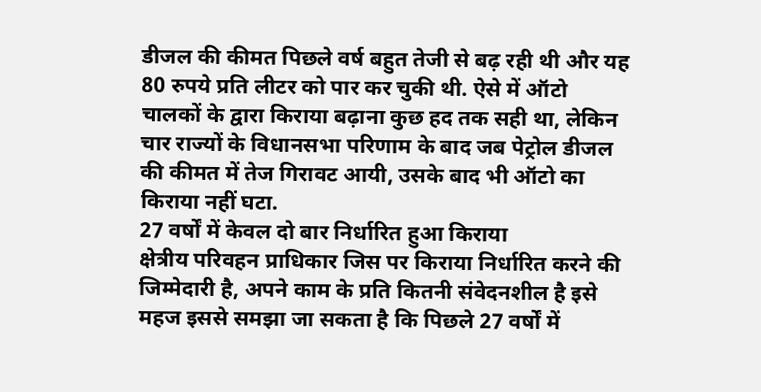डीजल की कीमत पिछले वर्ष बहुत तेजी से बढ़ रही थी और यह 80 रुपये प्रति लीटर को पार कर चुकी थी. ऐसे में ऑटो चालकों के द्वारा किराया बढ़ाना कुछ हद तक सही था, लेकिन चार राज्यों के विधानसभा परिणाम के बाद जब पेट्रोल डीजल की कीमत में तेज गिरावट आयी, उसके बाद भी ऑटो का किराया नहीं घटा.
27 वर्षों में केवल दो बार निर्धारित हुआ किराया
क्षेत्रीय परिवहन प्राधिकार जिस पर किराया निर्धारित करने की जिम्मेदारी है, अपने काम के प्रति कितनी संवेदनशील है इसे महज इससे समझा जा सकता है कि पिछले 27 वर्षों में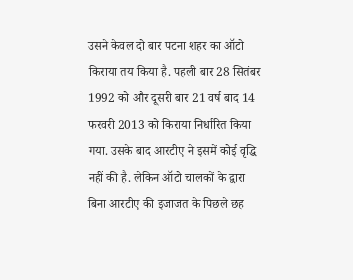उसने केवल दो बार पटना शहर का ऑटो किराया तय किया है. पहली बार 28 सितंबर 1992 को और दूसरी बार 21 वर्ष बाद 14 फरवरी 2013 को किराया निर्धारित किया गया. उसके बाद आरटीए ने इसमें कोई वृद्धि नहीं की है. लेकिन ऑटो चालकों के द्वारा बिना आरटीए की इजाजत के पिछले छह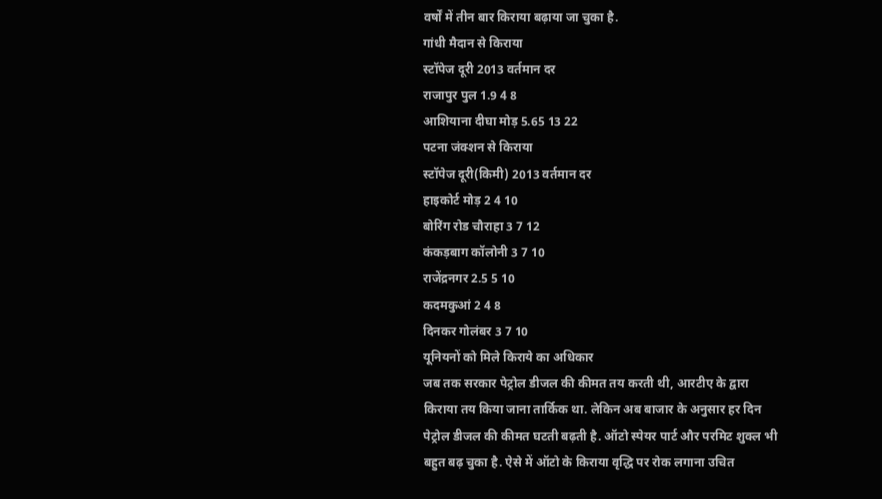वर्षों में तीन बार किराया बढ़ाया जा चुका है.
गांधी मैदान से किराया
स्टॉपेज दूरी 2013 वर्तमान दर
राजापुर पुल 1.9 4 8
आशियाना दीघा मोड़ 5.65 13 22
पटना जंक्शन से किराया
स्टॉपेज दूरी(किमी) 2013 वर्तमान दर
हाइकोर्ट मोड़ 2 4 10
बोरिंग रोड चौराहा 3 7 12
कंकड़बाग कॉलोनी 3 7 10
राजेंद्रनगर 2.5 5 10
कदमकुआं 2 4 8
दिनकर गोलंबर 3 7 10
यूनियनों को मिले किराये का अधिकार
जब तक सरकार पेट्रोल डीजल की कीमत तय करती थी, आरटीए के द्वारा किराया तय किया जाना तार्किक था. लेकिन अब बाजार के अनुसार हर दिन पेट्रोल डीजल की कीमत घटती बढ़ती है. ऑटो स्पेयर पार्ट और परमिट शुक्ल भी बहुत बढ़ चुका है. ऐसे में ऑटो के किराया वृद्धि पर रोक लगाना उचित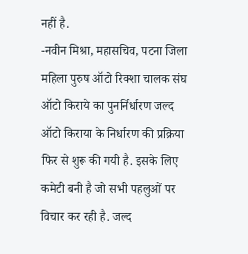नहीं है.
-नवीन मिश्रा, महासचिव, पटना जिला महिला पुरुष ऑटो रिक्शा चालक संघ
ऑटो किराये का पुनर्निर्धारण जल्द
ऑटो किराया के निर्धारण की प्रक्रिया फिर से शुरू की गयी है. इसके लिए कमेटी बनी है जो सभी पहलुओं पर विचार कर रही है. जल्द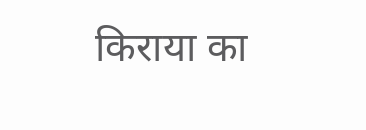किराया का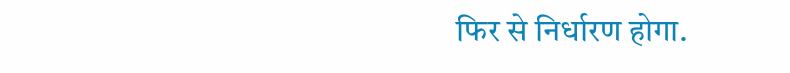फिर से निर्धारण होगा.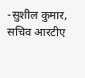-सुशील कुमार, सचिव आरटीए